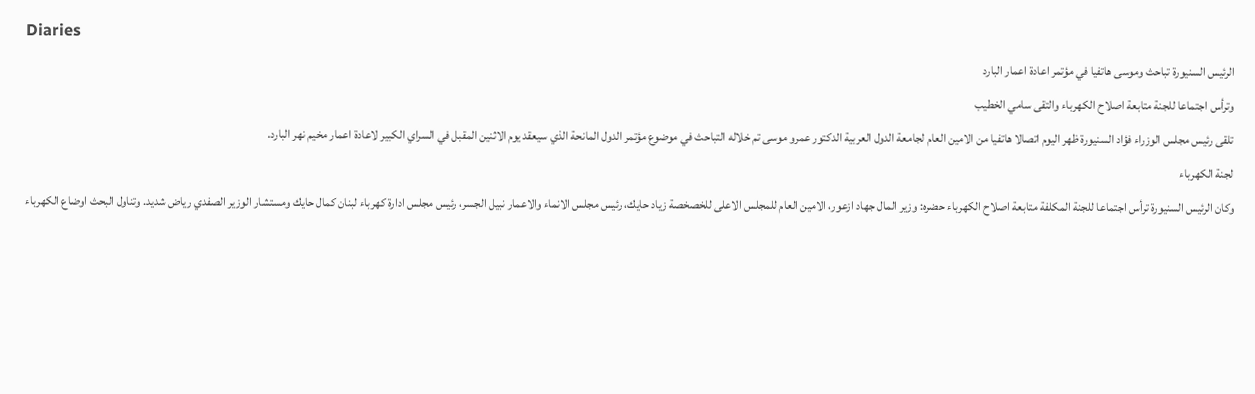Diaries
الرئيس السنيورة تباحث وموسى هاتفيا في مؤتمر اعادة اعمار البارد
وترأس اجتماعا للجنة متابعة اصلاح الكهرباء والتقى سامي الخطيب
تلقى رئيس مجلس الوزراء فؤاد السنيورة ظهر اليوم اتصالا هاتفيا من الامين العام لجامعة الدول العربية الدكتور عمرو موسى تم خلاله التباحث في موضوع مؤتمر الدول المانحة الذي سيعقد يوم الاثنين المقبل في السراي الكبير لاعادة اعمار مخيم نهر البارد.
لجنة الكهرباء
وكان الرئيس السنيورة ترأس اجتماعا للجنة المكلفة متابعة اصلاح الكهرباء حضره: وزير المال جهاد ازعور، الامين العام للمجلس الاعلى للخصخصة زياد حايك، رئيس مجلس الانماء والاعمار نبيل الجسر، رئيس مجلس ادارة كهرباء لبنان كمال حايك ومستشار الوزير الصفدي رياض شديد. وتناول البحث اوضاع الكهرباء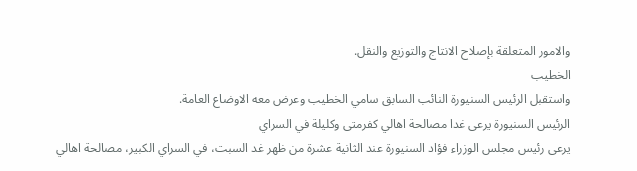والامور المتعلقة بإصلاح الانتاج والتوزيع والنقل.
الخطيب
واستقبل الرئيس السنيورة النائب السابق سامي الخطيب وعرض معه الاوضاع العامة.
الرئيس السنيورة يرعى غدا مصالحة اهالي كفرمتى وكليلة في السراي
يرعى رئيس مجلس الوزراء فؤاد السنيورة عند الثانية عشرة من ظهر غد السبت، في السراي الكبير، مصالحة اهالي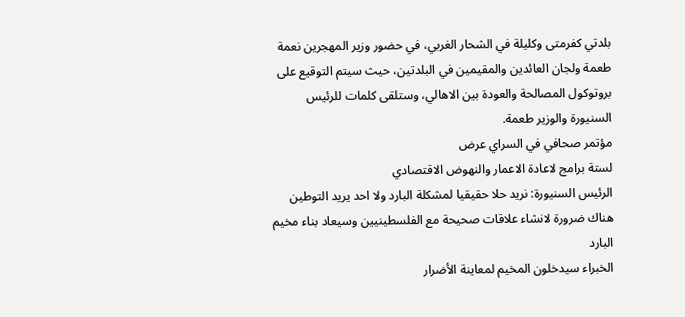بلدتي كفرمتى وكليلة في الشحار الغربي، في حضور وزير المهجرين نعمة طعمة ولجان العائدين والمقيمين في البلدتين، حيث سيتم التوقيع على بروتوكول المصالحة والعودة بين الاهالي، وستلقى كلمات للرئيس السنيورة والوزير طعمة.
مؤتمر صحافي في السراي عرض
لستة برامج لاعادة الاعمار والنهوض الاقتصادي
الرئيس السنيورة: نريد حلا حقيقيا لمشكلة البارد ولا احد يريد التوطين
هناك ضرورة لانشاء علاقات صحيحة مع الفلسطينيين وسيعاد بناء مخيم البارد
الخبراء سيدخلون المخيم لمعاينة الأضرار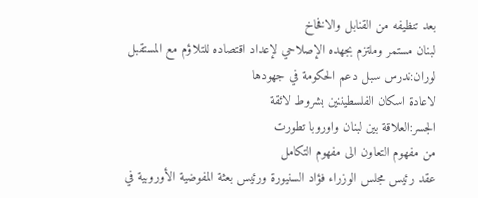بعد تنظيفه من القنابل والافخاخ
لبنان مستمر وملتزم بجهده الإصلاحي لإعداد اقتصاده للتلاؤم مع المستقبل
لوران:ندرس سبل دعم الحكومة في جهودها
لاعادة اسكان الفلسطيننين بشروط لائقة
الجسر:العلاقة بين لبنان واوروبا تطورت
من مفهوم التعاون الى مفهوم التكامل
عقد رئيس مجلس الوزراء فؤاد السنيورة ورئيس بعثة المفوضية الأوروبية في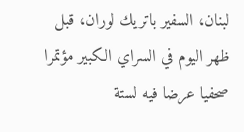لبنان، السفير باتريك لوران، قبل ظهر اليوم في السراي الكبير مؤتمرا صحفيا عرضا فيه لستة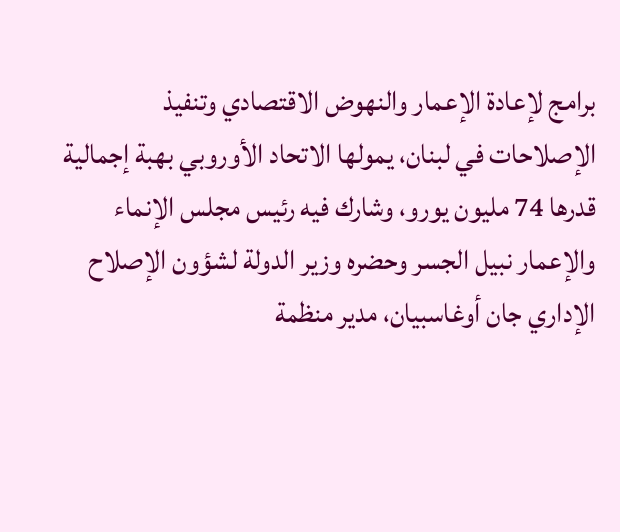برامج لإعادة الإعمار والنهوض الاقتصادي وتنفيذ الإصلاحات في لبنان، يمولها الاتحاد الأوروبي بهبة إجمالية قدرها 74 مليون يورو، وشارك فيه رئيس مجلس الإنماء والإعمار نبيل الجسر وحضره وزير الدولة لشؤون الإصلاح الإداري جان أوغاسبيان، مدير منظمة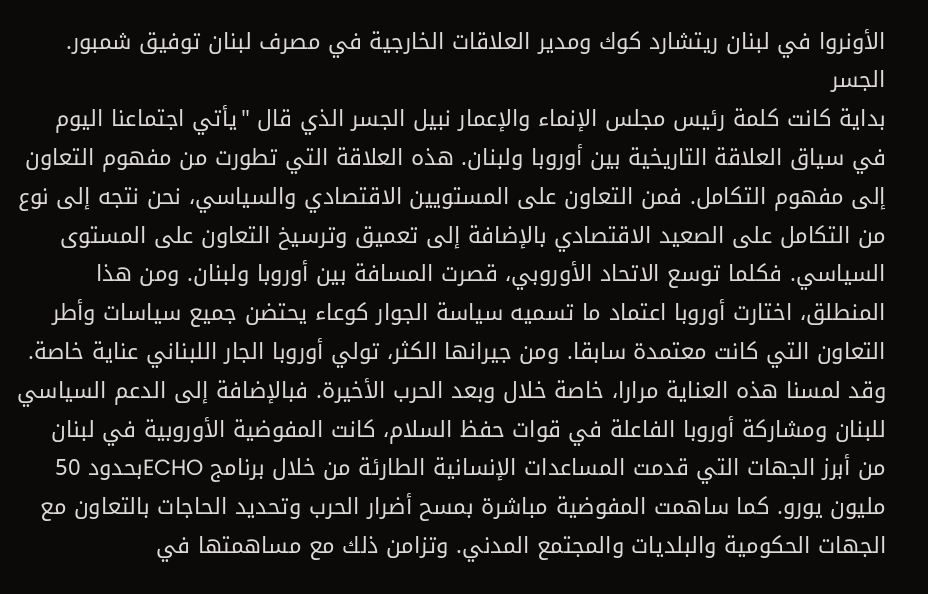الأونروا في لبنان ريتشارد كوك ومدير العلاقات الخارجية في مصرف لبنان توفيق شمبور.
الجسر
بداية كانت كلمة رئيس مجلس الإنماء والإعمار نبيل الجسر الذي قال "يأتي اجتماعنا اليوم في سياق العلاقة التاريخية بين أوروبا ولبنان. هذه العلاقة التي تطورت من مفهوم التعاون إلى مفهوم التكامل. فمن التعاون على المستويين الاقتصادي والسياسي، نحن نتجه إلى نوع من التكامل على الصعيد الاقتصادي بالإضافة إلى تعميق وترسيخ التعاون على المستوى السياسي. فكلما توسع الاتحاد الأوروبي، قصرت المسافة بين أوروبا ولبنان. ومن هذا المنطلق، اختارت أوروبا اعتماد ما تسميه سياسة الجوار كوعاء يحتضن جميع سياسات وأطر التعاون التي كانت معتمدة سابقا. ومن جيرانها الكثر، تولي أوروبا الجار اللبناني عناية خاصة. وقد لمسنا هذه العناية مرارا، خاصة خلال وبعد الحرب الأخيرة. فبالإضافة إلى الدعم السياسي للبنان ومشاركة أوروبا الفاعلة في قوات حفظ السلام، كانت المفوضية الأوروبية في لبنان من أبرز الجهات التي قدمت المساعدات الإنسانية الطارئة من خلال برنامج ECHOبحدود 50 مليون يورو. كما ساهمت المفوضية مباشرة بمسح أضرار الحرب وتحديد الحاجات بالتعاون مع الجهات الحكومية والبلديات والمجتمع المدني. وتزامن ذلك مع مساهمتها في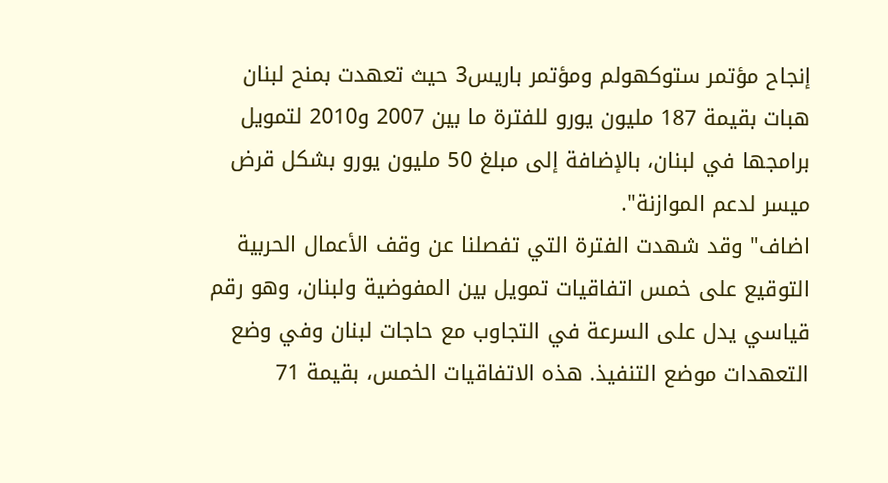إنجاح مؤتمر ستوكهولم ومؤتمر باريس3 حيث تعهدت بمنح لبنان هبات بقيمة 187 مليون يورو للفترة ما بين 2007 و2010 لتمويل برامجها في لبنان، بالإضافة إلى مبلغ 50 مليون يورو بشكل قرض ميسر لدعم الموازنة".
اضاف" وقد شهدت الفترة التي تفصلنا عن وقف الأعمال الحربية التوقيع على خمس اتفاقيات تمويل بين المفوضية ولبنان، وهو رقم قياسي يدل على السرعة في التجاوب مع حاجات لبنان وفي وضع التعهدات موضع التنفيذ. هذه الاتفاقيات الخمس، بقيمة 71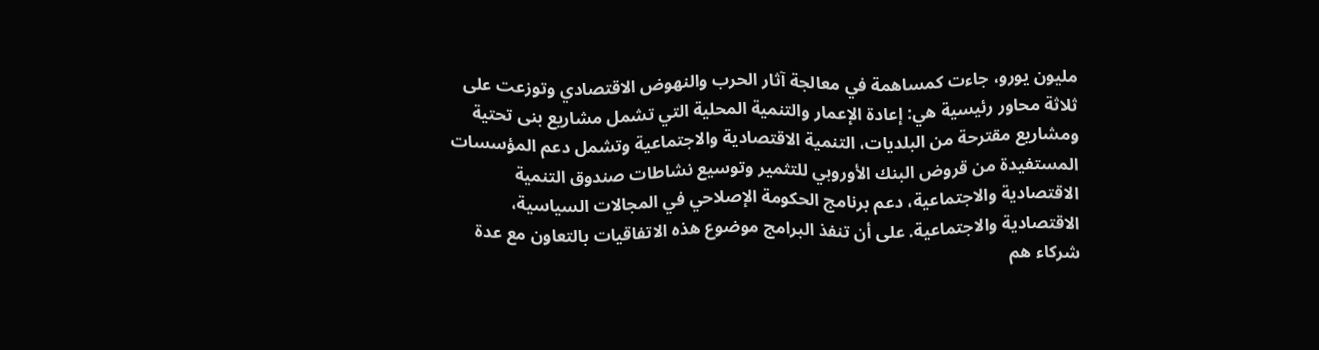مليون يورو، جاءت كمساهمة في معالجة آثار الحرب والنهوض الاقتصادي وتوزعت على ثلاثة محاور رئيسية هي: إعادة الإعمار والتنمية المحلية التي تشمل مشاريع بنى تحتية ومشاريع مقترحة من البلديات، التنمية الاقتصادية والاجتماعية وتشمل دعم المؤسسات المستفيدة من قروض البنك الأوروبي للتثمير وتوسيع نشاطات صندوق التنمية الاقتصادية والاجتماعية، دعم برنامج الحكومة الإصلاحي في المجالات السياسية، الاقتصادية والاجتماعية. على أن تنفذ البرامج موضوع هذه الاتفاقيات بالتعاون مع عدة شركاء هم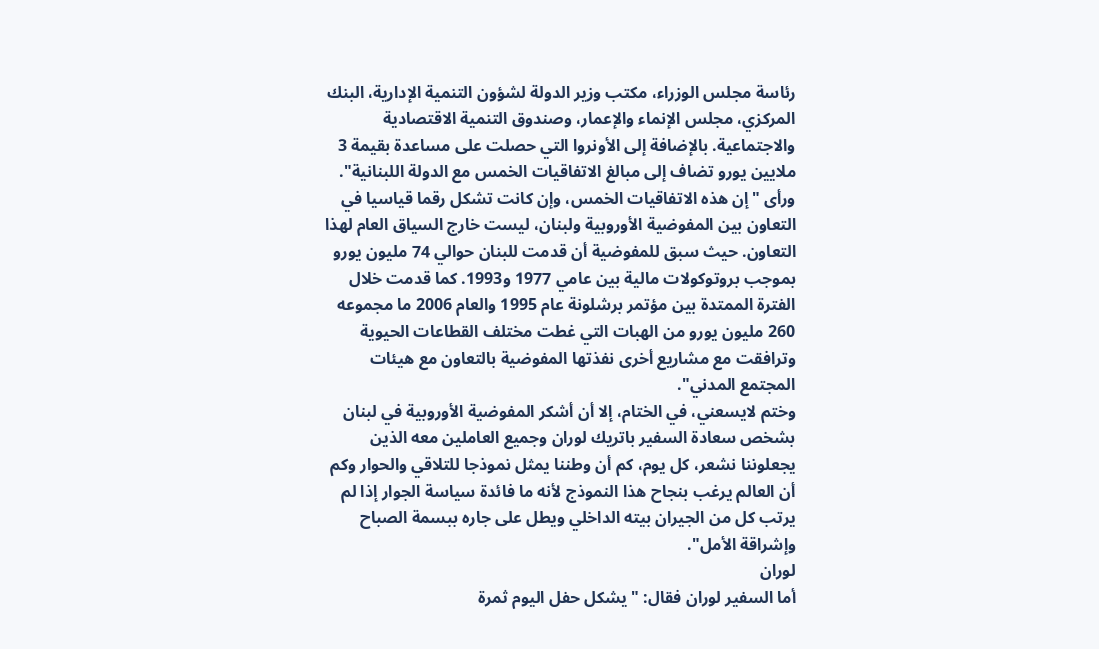رئاسة مجلس الوزراء، مكتب وزير الدولة لشؤون التنمية الإدارية، البنك المركزي، مجلس الإنماء والإعمار، وصندوق التنمية الاقتصادية والاجتماعية. بالإضافة إلى الأونروا التي حصلت على مساعدة بقيمة 3 ملايين يورو تضاف إلى مبالغ الاتفاقيات الخمس مع الدولة اللبنانية".
ورأى "إن هذه الاتفاقيات الخمس، وإن كانت تشكل رقما قياسيا في التعاون بين المفوضية الأوروبية ولبنان، ليست خارج السياق العام لهذا التعاون. حيث سبق للمفوضية أن قدمت للبنان حوالي 74 مليون يورو بموجب بروتوكولات مالية بين عامي 1977 و1993. كما قدمت خلال الفترة الممتدة بين مؤتمر برشلونة عام 1995 والعام 2006 ما مجموعه 260 مليون يورو من الهبات التي غطت مختلف القطاعات الحيوية وترافقت مع مشاريع أخرى نفذتها المفوضية بالتعاون مع هيئات المجتمع المدني".
وختم لايسعني، في الختام، إلا أن أشكر المفوضية الأوروبية في لبنان بشخص سعادة السفير باتريك لوران وجميع العاملين معه الذين يجعلوننا نشعر، كل يوم، كم أن وطننا يمثل نموذجا للتلاقي والحوار وكم أن العالم يرغب بنجاح هذا النموذج لأنه ما فائدة سياسة الجوار إذا لم يرتب كل من الجيران بيته الداخلي ويطل على جاره ببسمة الصباح وإشراقة الأمل".
لوران
أما السفير لوران فقال: " يشكل حفل اليوم ثمرة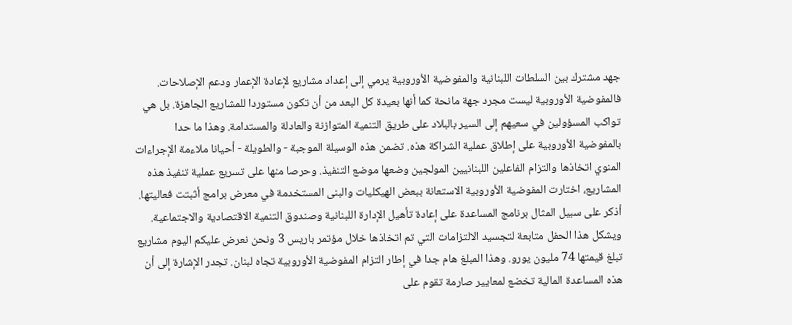جهد مشترك بين السلطات اللبنانية والمفوضية الأوروبية يرمي إلى إعداد مشاريع لإعادة الإعمار ودعم الإصلاحات. فالمفوضية الأوروبية ليست مجرد جهة مانحة كما أنها بعيدة كل البعد من أن تكون مستوردا للمشاريع الجاهزة. بل هي تواكب المسؤولين في سعيهم إلى السير بالبلاد على طريق التنمية المتوازنة والعادلة والمستدامة. وهذا ما حدا بالمفوضية الأوروبية على إطلاق عملية الشراكة هذه. تضمن هذه الوسيلة الموجبة - والطويلة - أحيانا ملاءمة الإجراءات المنوي اتخاذها والتزام الفاعلين اللبنانيين المولجين وضعها موضع التنفيذ. وحرصا منها على تسريع عملية تنفيذ هذه المشاريع، اختارت المفوضية الأوروبية الاستعانة ببعض الهيكليات والبنى المستخدمة في معرض برامج أثبتت فعاليتها. أذكر على سبيل المثال برنامج المساعدة على إعادة تأهيل الإدارة اللبنانية وصندوق التنمية الاقتصادية والاجتماعية. ويشكل هذا الحفل متابعة لتجسيد الالتزامات التي تم اتخاذها خلال مؤتمر باريس 3 ونحن نعرض عليكم اليوم مشاريع تبلغ قيمتها 74 مليون يورو. وهذا المبلغ هام جدا في إطار التزام المفوضية الأوروبية تجاه لبنان. تجدر الإشارة إلى أن هذه المساعدة المالية تخضع لمعايير صارمة تقوم على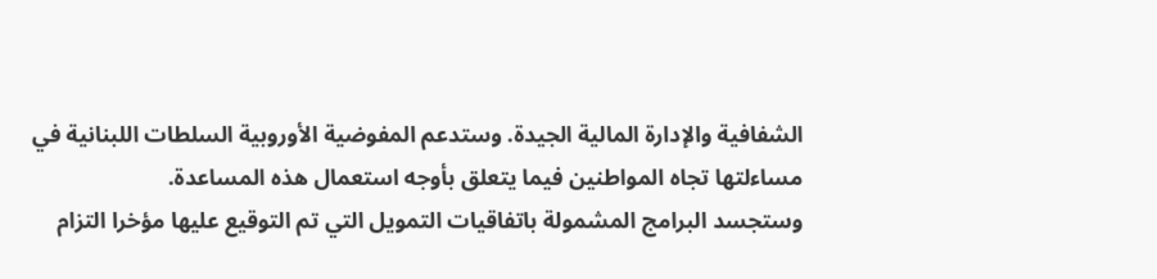الشفافية والإدارة المالية الجيدة. وستدعم المفوضية الأوروبية السلطات اللبنانية في مساءلتها تجاه المواطنين فيما يتعلق بأوجه استعمال هذه المساعدة.
وستجسد البرامج المشمولة باتفاقيات التمويل التي تم التوقيع عليها مؤخرا التزام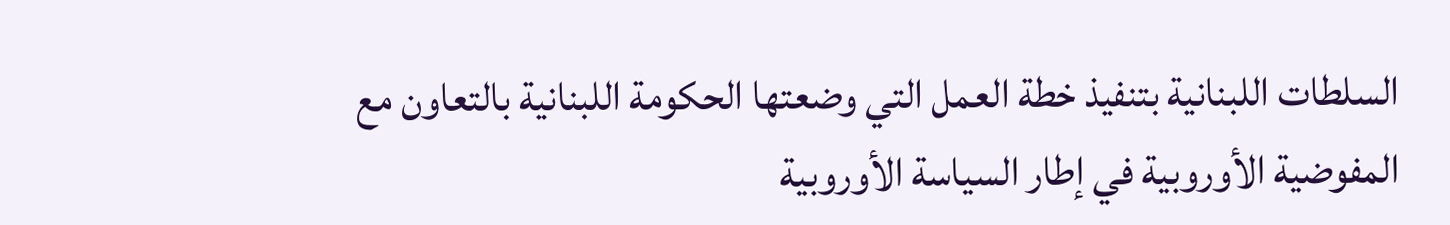السلطات اللبنانية بتنفيذ خطة العمل التي وضعتها الحكومة اللبنانية بالتعاون مع المفوضية الأوروبية في إطار السياسة الأوروبية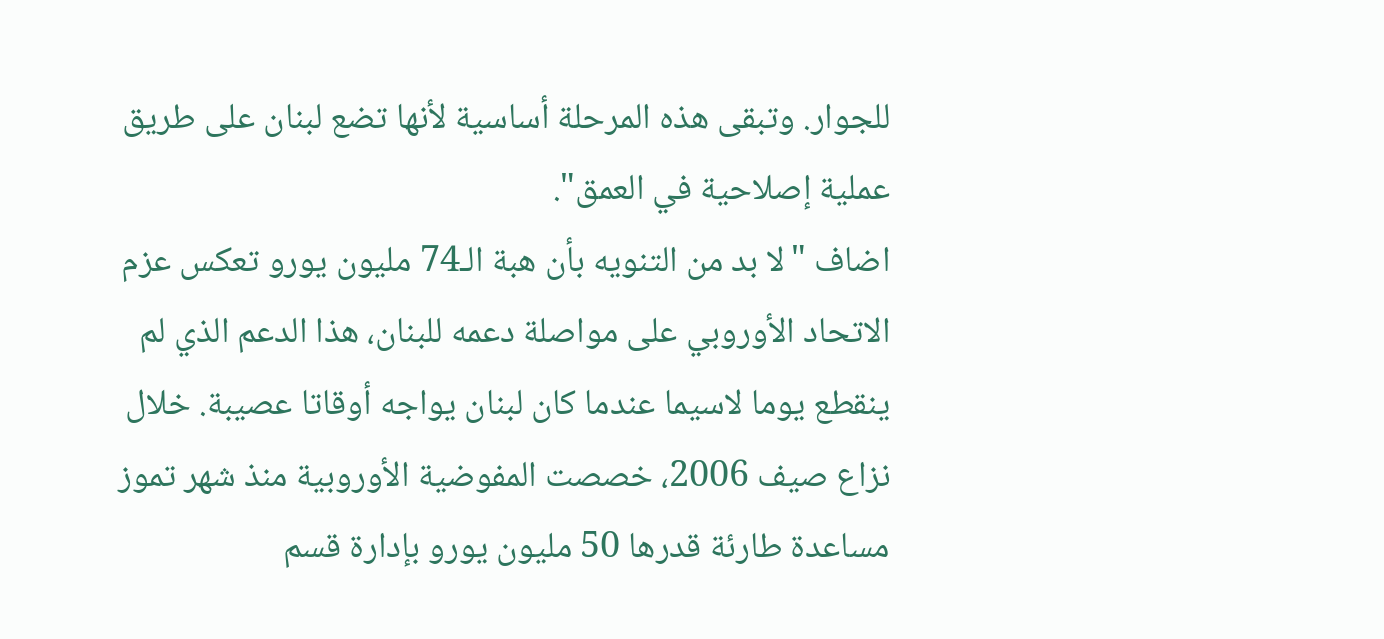للجوار. وتبقى هذه المرحلة أساسية لأنها تضع لبنان على طريق عملية إصلاحية في العمق".
اضاف "لا بد من التنويه بأن هبة الـ74 مليون يورو تعكس عزم الاتحاد الأوروبي على مواصلة دعمه للبنان، هذا الدعم الذي لم ينقطع يوما لاسيما عندما كان لبنان يواجه أوقاتا عصيبة. خلال نزاع صيف 2006، خصصت المفوضية الأوروبية منذ شهر تموز مساعدة طارئة قدرها 50 مليون يورو بإدارة قسم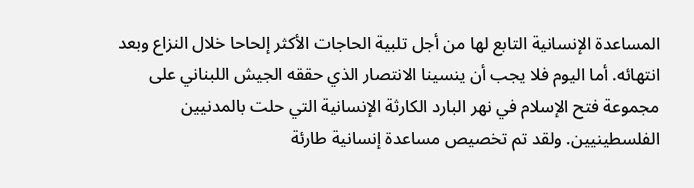المساعدة الإنسانية التابع لها من أجل تلبية الحاجات الأكثر إلحاحا خلال النزاع وبعد انتهائه. أما اليوم فلا يجب أن ينسينا الانتصار الذي حققه الجيش اللبناني على مجموعة فتح الإسلام في نهر البارد الكارثة الإنسانية التي حلت بالمدنيين الفلسطينيين. ولقد تم تخصيص مساعدة إنسانية طارئة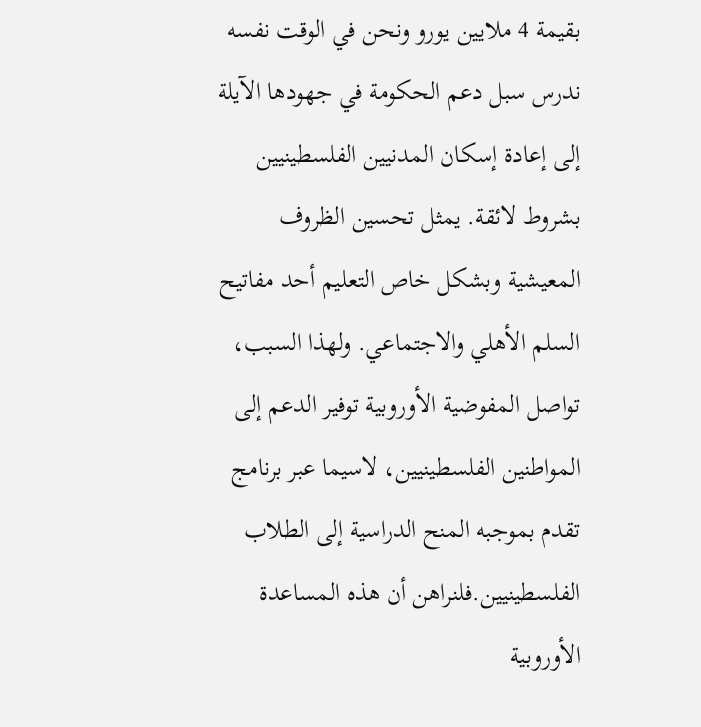بقيمة 4 ملايين يورو ونحن في الوقت نفسه ندرس سبل دعم الحكومة في جهودها الآيلة إلى إعادة إسكان المدنيين الفلسطينيين بشروط لائقة. يمثل تحسين الظروف المعيشية وبشكل خاص التعليم أحد مفاتيح السلم الأهلي والاجتماعي. ولهذا السبب، تواصل المفوضية الأوروبية توفير الدعم إلى المواطنين الفلسطينيين، لاسيما عبر برنامج تقدم بموجبه المنح الدراسية إلى الطلاب الفلسطينيين.فلنراهن أن هذه المساعدة الأوروبية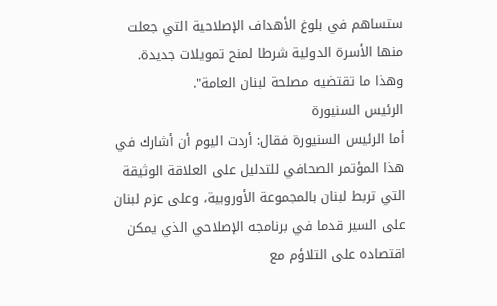ستساهم في بلوغ الأهداف الإصلاحية التي جعلت منها الأسرة الدولية شرطا لمنح تمويلات جديدة. وهذا ما تقتضيه مصلحة لبنان العامة".
الرئيس السنيورة
أما الرئيس السنيورة فقال: أردت اليوم أن أشارك في هذا المؤتمر الصحافي للتدليل على العلاقة الوثيقة التي تربط لبنان بالمجموعة الأوروبية، وعلى عزم لبنان على السير قدما في برنامجه الإصلاحي الذي يمكن اقتصاده على التلاؤم مع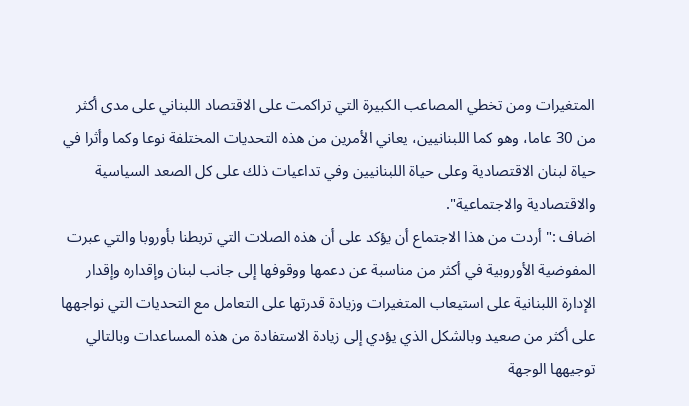المتغيرات ومن تخطي المصاعب الكبيرة التي تراكمت على الاقتصاد اللبناني على مدى أكثر من 30 عاما، وهو كما اللبنانيين، يعاني الأمرين من هذه التحديات المختلفة نوعا وكما وأثرا في حياة لبنان الاقتصادية وعلى حياة اللبنانيين وفي تداعيات ذلك على كل الصعد السياسية والاقتصادية والاجتماعية".
اضاف :" أردت من هذا الاجتماع أن يؤكد على أن هذه الصلات التي تربطنا بأوروبا والتي عبرت المفوضية الأوروبية في أكثر من مناسبة عن دعمها ووقوفها إلى جانب لبنان وإقداره وإقدار الإدارة اللبنانية على استيعاب المتغيرات وزيادة قدرتها على التعامل مع التحديات التي نواجهها على أكثر من صعيد وبالشكل الذي يؤدي إلى زيادة الاستفادة من هذه المساعدات وبالتالي توجيهها الوجهة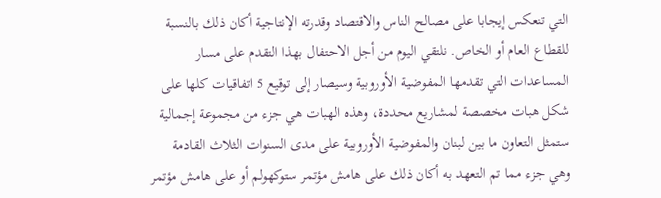التي تنعكس إيجابا على مصالح الناس والاقتصاد وقدرته الإنتاجية أكان ذلك بالنسبة للقطاع العام أو الخاص. نلتقي اليوم من أجل الاحتفال بهذا التقدم على مسار المساعدات التي تقدمها المفوضية الأوروبية وسيصار إلى توقيع 5 اتفاقيات كلها على شكل هبات مخصصة لمشاريع محددة، وهذه الهبات هي جزء من مجموعة إجمالية ستمثل التعاون ما بين لبنان والمفوضية الأوروبية على مدى السنوات الثلاث القادمة وهي جزء مما تم التعهد به أكان ذلك على هامش مؤتمر ستوكهولم أو على هامش مؤتمر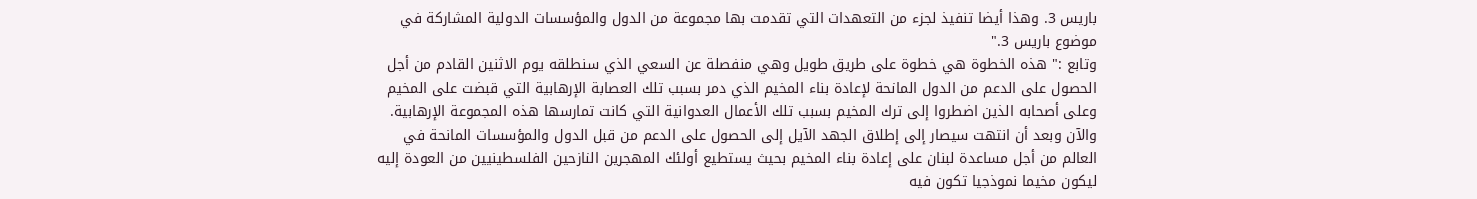باريس 3. وهذا أيضا تنفيذ لجزء من التعهدات التي تقدمت بها مجموعة من الدول والمؤسسات الدولية المشاركة في موضوع باريس 3."
وتابع :" هذه الخطوة هي خطوة على طريق طويل وهي منفصلة عن السعي الذي سنطلقه يوم الاثنين القادم من أجل الحصول على الدعم من الدول المانحة لإعادة بناء المخيم الذي دمر بسبب تلك العصابة الإرهابية التي قبضت على المخيم وعلى أصحابه الذين اضطروا إلى ترك المخيم بسبب تلك الأعمال العدوانية التي كانت تمارسها هذه المجموعة الإرهابية. والآن وبعد أن انتهت سيصار إلى إطلاق الجهد الآيل إلى الحصول على الدعم من قبل الدول والمؤسسات المانحة في العالم من أجل مساعدة لبنان على إعادة بناء المخيم بحيث يستطيع أولئك المهجرين النازحين الفلسطينيين من العودة إليه ليكون مخيما نموذجيا تكون فيه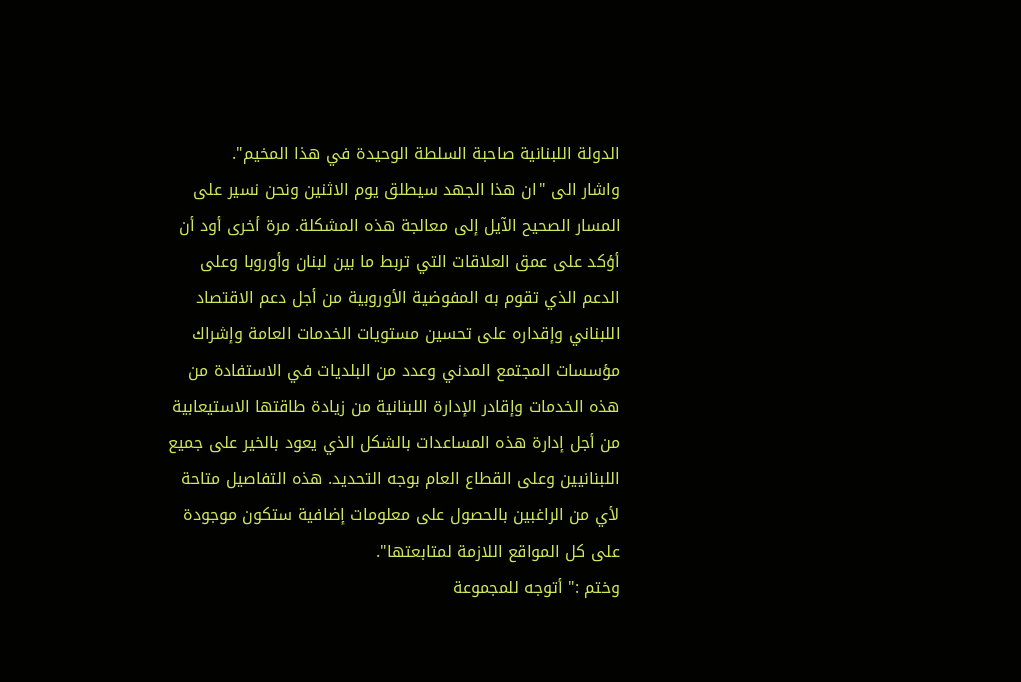الدولة اللبنانية صاحبة السلطة الوحيدة في هذا المخيم".
واشار الى "ان هذا الجهد سيطلق يوم الاثنين ونحن نسير على المسار الصحيح الآيل إلى معالجة هذه المشكلة. مرة أخرى أود أن أؤكد على عمق العلاقات التي تربط ما بين لبنان وأوروبا وعلى الدعم الذي تقوم به المفوضية الأوروبية من أجل دعم الاقتصاد اللبناني وإقداره على تحسين مستويات الخدمات العامة وإشراك مؤسسات المجتمع المدني وعدد من البلديات في الاستفادة من هذه الخدمات وإقادر الإدارة اللبنانية من زيادة طاقتها الاستيعابية من أجل إدارة هذه المساعدات بالشكل الذي يعود بالخير على جميع اللبنانيين وعلى القطاع العام بوجه التحديد. هذه التفاصيل متاحة لأي من الراغبين بالحصول على معلومات إضافية ستكون موجودة على كل المواقع اللازمة لمتابعتها".
وختم :" أتوجه للمجموعة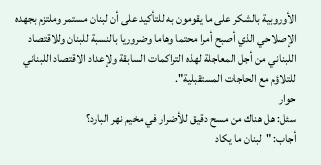الأوروبية بالشكر على ما يقومون به للتأكيد على أن لبنان مستمر وملتزم بجهده الإصلاحي الذي أصبح أمرا محتما وهاما وضروريا بالنسبة للبنان وللاقتصاد اللبناني من أجل المعاجلة لهذه التراكمات السابقة ولإعداد الاقتصاد اللبناني للتلاؤم مع الحاجات المستقبلية".
حوار
سئل: هل هناك من مسح دقيق للأضرار في مخيم نهر البارد؟
أجاب: "لبنان ما يكاد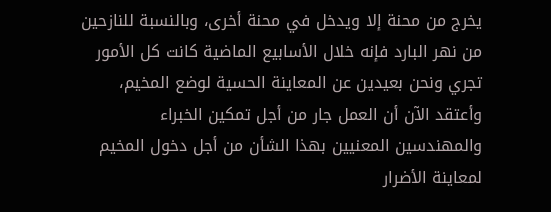يخرج من محنة إلا ويدخل في محنة أخرى، وبالنسبة للنازحين من نهر البارد فإنه خلال الأسابيع الماضية كانت كل الأمور تجري ونحن بعيدين عن المعاينة الحسية لوضع المخيم، وأعتقد الآن أن العمل جار من أجل تمكين الخبراء والمهندسين المعنيين بهذا الشأن من أجل دخول المخيم لمعاينة الأضرار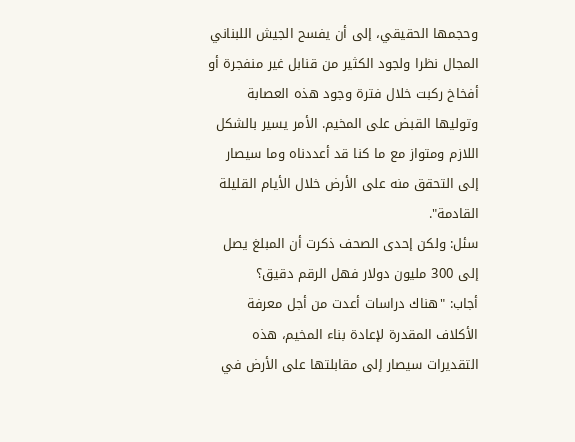وحجمها الحقيقي، إلى أن يفسح الجيش اللبناني المجال نظرا ولجود الكثير من قنابل غير منفجرة أو أفخاخ ركبت خلال فترة وجود هذه العصابة وتوليها القبض على المخيم. الأمر يسير بالشكل اللازم ومتواز مع ما كنا قد أعددناه وما سيصار إلى التحقق منه على الأرض خلال الأيام القليلة القادمة".
سئل: ولكن إحدى الصحف ذكرت أن المبلغ يصل إلى 300 مليون دولار فهل الرقم دقيق؟
أجاب: "هناك دراسات أعدت من أجل معرفة الأكلاف المقدرة لإعادة بناء المخيم، هذه التقديرات سيصار إلى مقابلتها على الأرض في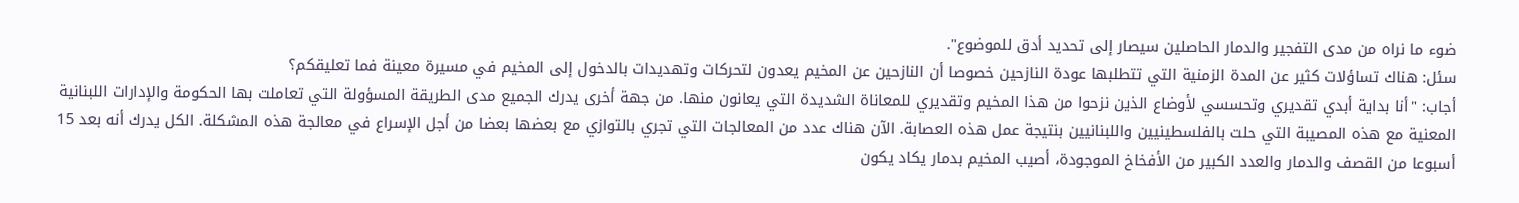ضوء ما نراه من مدى التفجير والدمار الحاصلين سيصار إلى تحديد أدق للموضوع".
سئل: هناك تساؤلات كثير عن المدة الزمنية التي تتطلبها عودة النازحين خصوصا أن النازحين عن المخيم يعدون لتحركات وتهديدات بالدخول إلى المخيم في مسيرة معينة فما تعليقكم؟
أجاب: "أنا بداية أبدي تقديري وتحسسي لأوضاع الذين نزحوا من هذا المخيم وتقديري للمعاناة الشديدة التي يعانون منها. من جهة أخرى يدرك الجميع مدى الطريقة المسؤولة التي تعاملت بها الحكومة والإدارات اللبنانية المعنية مع هذه المصيبة التي حلت بالفلسطينيين واللبنانيين بنتيجة عمل هذه العصابة. الآن هناك عدد من المعالجات التي تجري بالتوازي مع بعضها بعضا من أجل الإسراع في معالجة هذه المشكلة. الكل يدرك أنه بعد 15 أسبوعا من القصف والدمار والعدد الكبير من الأفخاخ الموجودة، أصيب المخيم بدمار يكاد يكون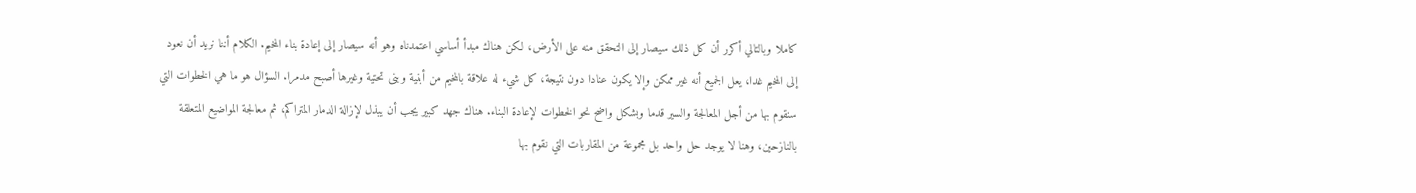كاملا وبالتالي أكرر أن كل ذلك سيصار إلى التحقق منه على الأرض، لكن هناك مبدأ أساسي اعتمدناه وهو أنه سيصار إلى إعادة بناء المخيم. الكلام أننا نريد أن نعود إلى المخيم غدا، يعل الجميع أنه غير ممكن وإلا يكون عنادا دون نتيجة، كل شيء له علاقة بالمخيم من أبنية وبنى تحتية وغيرها أصبح مدمرا. السؤال هو ما هي الخطوات التي سنقوم بها من أجل المعالجة والسير قدما وبشكل واضح نحو الخطوات لإعادة البناء. هناك جهد كبير يجب أن يبذل لإزالة الدمار المتراكم، ثم معالجة المواضيع المتعلقة بالنازحين، وهنا لا يوجد حل واحد بل مجموعة من المقاربات التي نقوم بها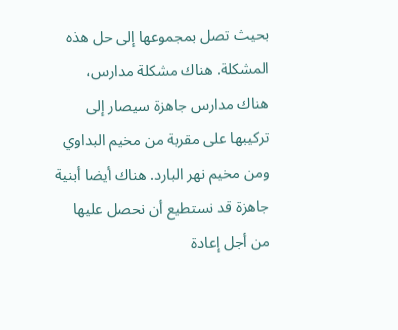بحيث تصل بمجموعها إلى حل هذه المشكلة. هناك مشكلة مدارس، هناك مدارس جاهزة سيصار إلى تركيبها على مقربة من مخيم البداوي ومن مخيم نهر البارد. هناك أيضا أبنية جاهزة قد نستطيع أن نحصل عليها من أجل إعادة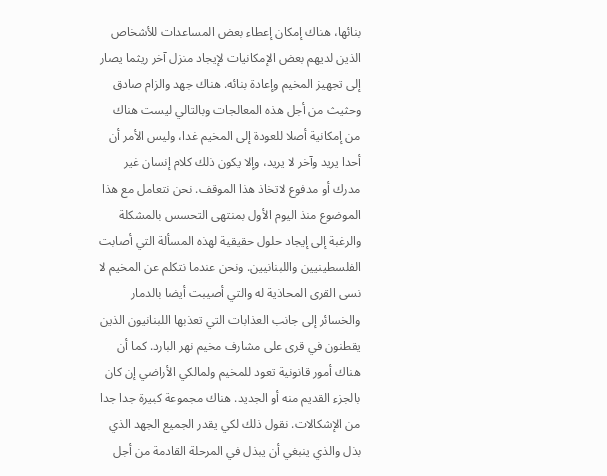بنائها، هناك إمكان إعطاء بعض المساعدات للأشخاص الذين لديهم بعض الإمكانيات لإيجاد منزل آخر ريثما يصار إلى تجهيز المخيم وإعادة بنائه. هناك جهد والزام صادق وحثيث من أجل هذه المعالجات وبالتالي ليست هناك من إمكانية أصلا للعودة إلى المخيم غدا، وليس الأمر أن أحدا يريد وآخر لا يريد، وإلا يكون ذلك كلام إنسان غير مدرك أو مدفوع لاتخاذ هذا الموقف. نحن نتعامل مع هذا الموضوع منذ اليوم الأول بمنتهى التحسس بالمشكلة والرغبة إلى إيجاد حلول حقيقية لهذه المسألة التي أصابت الفلسطينيين واللبنانيين. ونحن عندما نتكلم عن المخيم لا نسى القرى المحاذية له والتي أصيبت أيضا بالدمار والخسائر إلى جانب العذابات التي تعذبها اللبنانيون الذين يقطنون في قرى على مشارف مخيم نهر البارد. كما أن هناك أمور قانونية تعود للمخيم ولمالكي الأراضي إن كان بالجزء القديم منه أو الجديد. هناك مجموعة كبيرة جدا جدا من الإشكالات. نقول ذلك لكي يقدر الجميع الجهد الذي بذل والذي ينبغي أن يبذل في المرحلة القادمة من أجل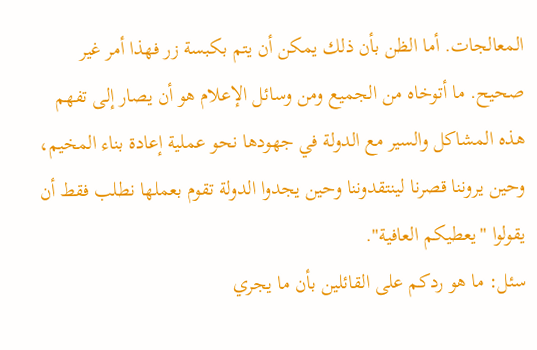المعالجات. أما الظن بأن ذلك يمكن أن يتم بكبسة زر فهذا أمر غير صحيح. ما أتوخاه من الجميع ومن وسائل الإعلام هو أن يصار إلى تفهم هذه المشاكل والسير مع الدولة في جهودها نحو عملية إعادة بناء المخيم، وحين يروننا قصرنا لينتقدوننا وحين يجدوا الدولة تقوم بعملها نطلب فقط أن يقولوا "يعطيكم العافية".
سئل: ما هو ردكم على القائلين بأن ما يجري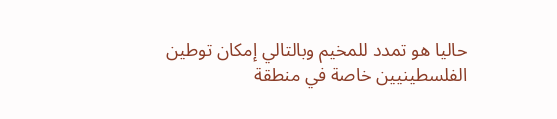حاليا هو تمدد للمخيم وبالتالي إمكان توطين الفلسطينيين خاصة في منطقة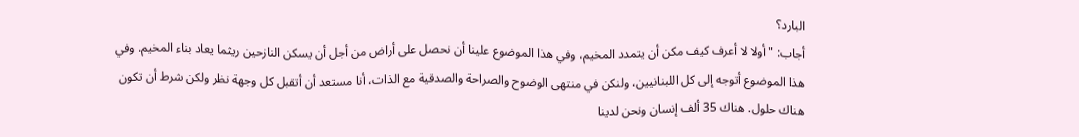البارد؟
أجاب: "أولا لا أعرف كيف مكن أن يتمدد المخيم، وفي هذا الموضوع علينا أن نحصل على أراض من أجل أن يسكن النازحين ريثما يعاد بناء المخيم. وفي هذا الموضوع أتوجه إلى كل اللبنانيين، ولنكن في منتهى الوضوح والصراحة والصدقية مع الذات، أنا مستعد أن أتقبل كل وجهة نظر ولكن شرط أن تكون هناك حلول. هناك 35 ألف إنسان ونحن لدينا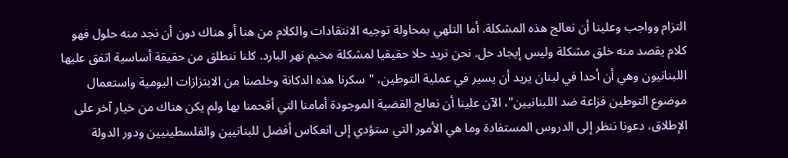التزام وواجب وعلينا أن نعالج هذه المشكلة. أما التلهي بمحاولة توجيه الانتقادات والكلام من هنا أو هناك دون أن نجد منه حلول فهو كلام يقصد منه خلق مشكلة وليس إيجاد حل. نحن نريد حلا حقيقيا لمشكلة مخيم نهر البارد. كلنا ننطلق من حقيقة أساسية اتفق عليها اللبنانيون وهي أن أحدا في لبنان يريد أن يسير في عملية التوطين، "سكرنا هذه الدكانة وخلصنا من الابتزازات اليومية واستعمال موضوع التوطين فزاعة ضد اللبنانيين"، الآن علينا أن نعالج القضية الموجودة أمامنا التي أقحمنا بها ولم يكن هناك من خيار آخر على الإطلاق، دعونا ننظر إلى الدروس المستفادة وما هي الأمور التي ستؤدي إلى انعكاس أفضل للبنانيين والفلسطينيين ودور الدولة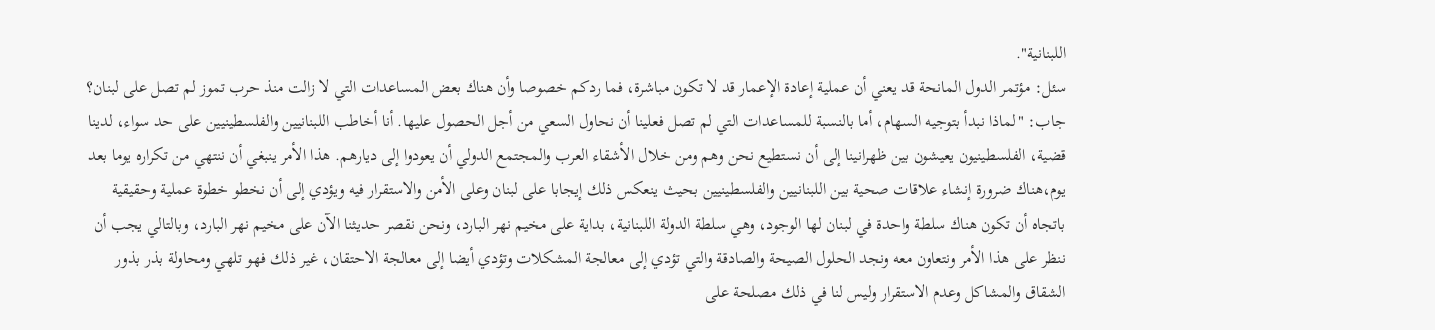اللبنانية".
سئل: مؤتمر الدول المانحة قد يعني أن عملية إعادة الإعمار قد لا تكون مباشرة، فما ردكم خصوصا وأن هناك بعض المساعدات التي لا زالت منذ حرب تموز لم تصل على لبنان؟
جاب: "لماذا نبدأ بتوجيه السهام، أما بالنسبة للمساعدات التي لم تصل فعلينا أن نحاول السعي من أجل الحصول عليها. أنا أخاطب اللبنانيين والفلسطينيين على حد سواء، لدينا قضية، الفلسطينيون يعيشون بين ظهرانينا إلى أن نستطيع نحن وهم ومن خلال الأشقاء العرب والمجتمع الدولي أن يعودوا إلى ديارهم. هذا الأمر ينبغي أن ننتهي من تكراره يوما بعد يوم،هناك ضرورة إنشاء علاقات صحية بين اللبنانيين والفلسطينيين بحيث ينعكس ذلك إيجابا على لبنان وعلى الأمن والاستقرار فيه ويؤدي إلى أن نخطو خطوة عملية وحقيقية باتجاه أن تكون هناك سلطة واحدة في لبنان لها الوجود، وهي سلطة الدولة اللبنانية، بداية على مخيم نهر البارد، ونحن نقصر حديثنا الآن على مخيم نهر البارد، وبالتالي يجب أن ننظر على هذا الأمر ونتعاون معه ونجد الحلول الصيحة والصادقة والتي تؤدي إلى معالجة المشكلات وتؤدي أيضا إلى معالجة الاحتقان، غير ذلك فهو تلهي ومحاولة بذر بذور الشقاق والمشاكل وعدم الاستقرار وليس لنا في ذلك مصلحة على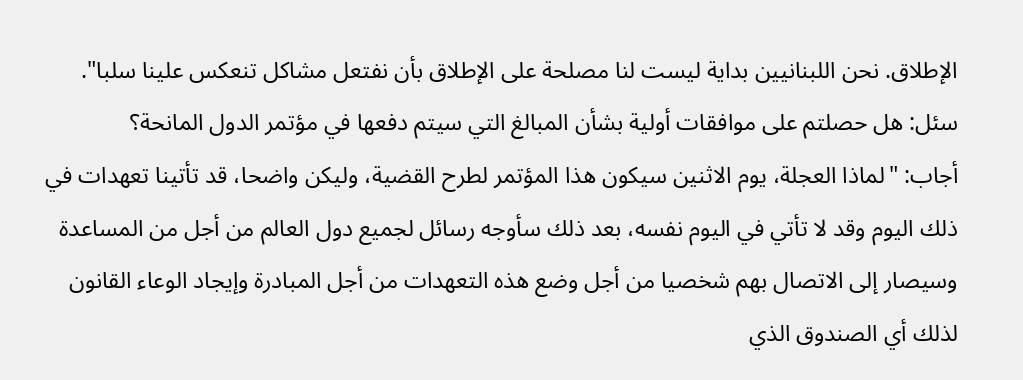الإطلاق. نحن اللبنانيين بداية ليست لنا مصلحة على الإطلاق بأن نفتعل مشاكل تنعكس علينا سلبا".
سئل: هل حصلتم على موافقات أولية بشأن المبالغ التي سيتم دفعها في مؤتمر الدول المانحة؟
أجاب: "لماذا العجلة، يوم الاثنين سيكون هذا المؤتمر لطرح القضية، وليكن واضحا، قد تأتينا تعهدات في ذلك اليوم وقد لا تأتي في اليوم نفسه، بعد ذلك سأوجه رسائل لجميع دول العالم من أجل من المساعدة وسيصار إلى الاتصال بهم شخصيا من أجل وضع هذه التعهدات من أجل المبادرة وإيجاد الوعاء القانون لذلك أي الصندوق الذي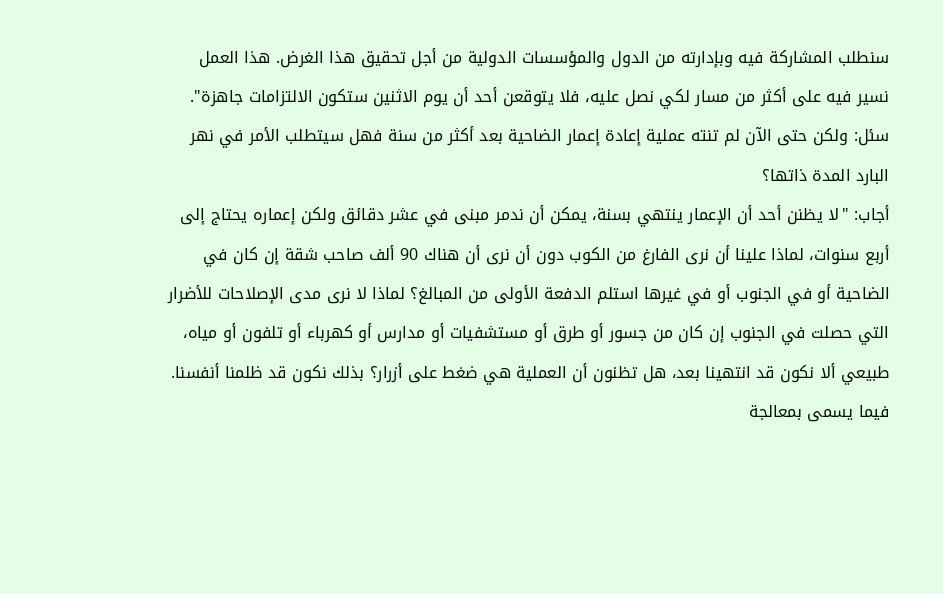سنطلب المشاركة فيه وبإدارته من الدول والمؤسسات الدولية من أجل تحقيق هذا الغرض. هذا العمل نسير فيه على أكثر من مسار لكي نصل عليه، فلا يتوقعن أحد أن يوم الاثنين ستكون الالتزامات جاهزة".
سئل: ولكن حتى الآن لم تنته عملية إعادة إعمار الضاحية بعد أكثر من سنة فهل سيتطلب الأمر في نهر البارد المدة ذاتها؟
أجاب: "لا يظنن أحد أن الإعمار ينتهي بسنة، يمكن أن ندمر مبنى في عشر دقائق ولكن إعماره يحتاج إلى أربع سنوات، لماذا علينا أن نرى الفارغ من الكوب دون أن نرى أن هناك 90 ألف صاحب شقة إن كان في الضاحية أو في الجنوب أو في غيرها استلم الدفعة الأولى من المبالغ؟ لماذا لا نرى مدى الإصلاحات للأضرار التي حصلت في الجنوب إن كان من جسور أو طرق أو مستشفيات أو مدارس أو كهرباء أو تلفون أو مياه، طبيعي ألا نكون قد انتهينا بعد، هل تظنون أن العملية هي ضغط على أزرار؟ بذلك نكون قد ظلمنا أنفسنا. فيما يسمى بمعالجة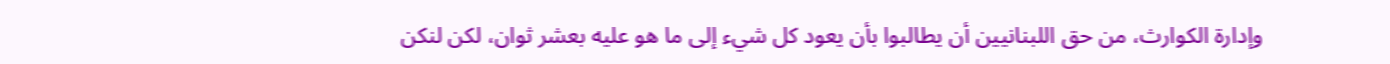وإدارة الكوارث، من حق اللبنانيين أن يطالبوا بأن يعود كل شيء إلى ما هو عليه بعشر ثوان، لكن لنكن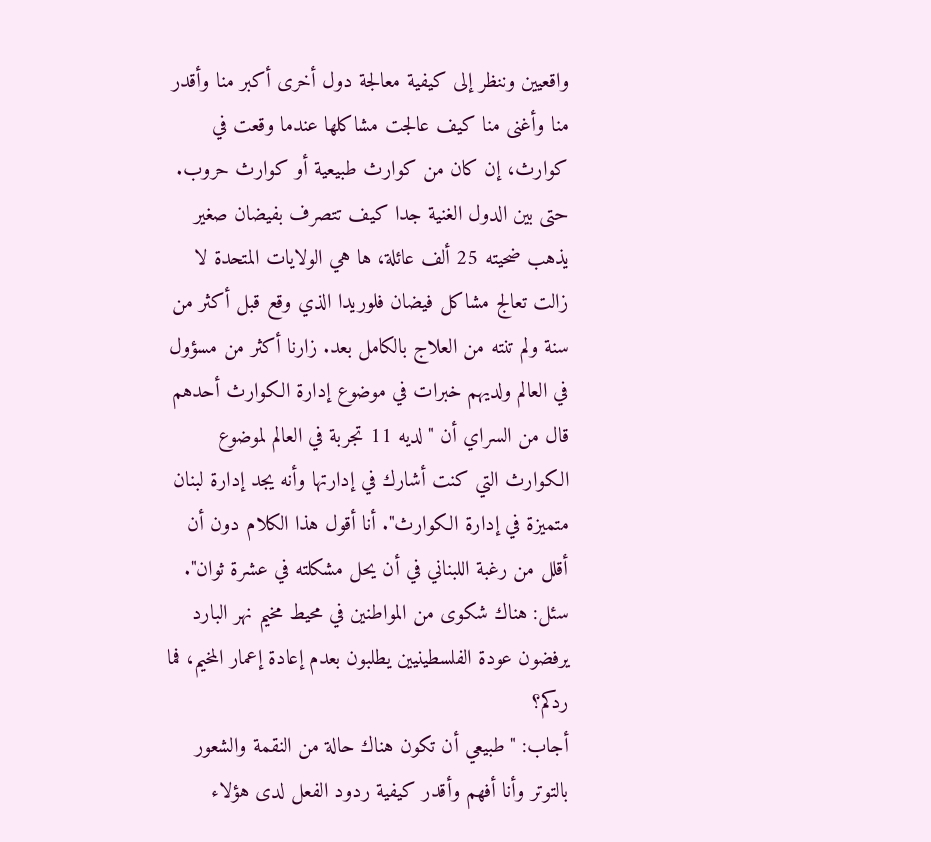واقعيين وننظر إلى كيفية معالجة دول أخرى أكبر منا وأقدر منا وأغنى منا كيف عالجت مشاكلها عندما وقعت في كوارث، إن كان من كوارث طبيعية أو كوارث حروب. حتى بين الدول الغنية جدا كيف تتصرف بفيضان صغير يذهب ضحيته 25 ألف عائلة، ها هي الولايات المتحدة لا زالت تعالج مشاكل فيضان فلوريدا الذي وقع قبل أكثر من سنة ولم تنته من العلاج بالكامل بعد. زارنا أكثر من مسؤول في العالم ولديهم خبرات في موضوع إدارة الكوارث أحدهم قال من السراي أن "لديه 11 تجربة في العالم لموضوع الكوارث التي كنت أشارك في إدارتها وأنه يجد إدارة لبنان متميزة في إدارة الكوارث". أنا أقول هذا الكلام دون أن أقلل من رغبة اللبناني في أن يحل مشكلته في عشرة ثوان".
سئل: هناك شكوى من المواطنين في محيط مخيم نهر البارد يرفضون عودة الفلسطينيين يطلبون بعدم إعادة إعمار المخيم، فما ردكم؟
أجاب: "طبيعي أن تكون هناك حالة من النقمة والشعور بالتوتر وأنا أفهم وأقدر كيفية ردود الفعل لدى هؤلاء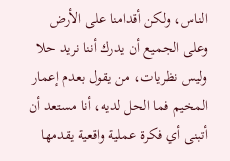الناس، ولكن أقدامنا على الأرض وعلى الجميع أن يدرك أننا نريد حلا وليس نظريات، من يقول بعدم إعمار المخيم فما الحل لديه، أنا مستعد أن أتبنى أي فكرة عملية واقعية يقدمها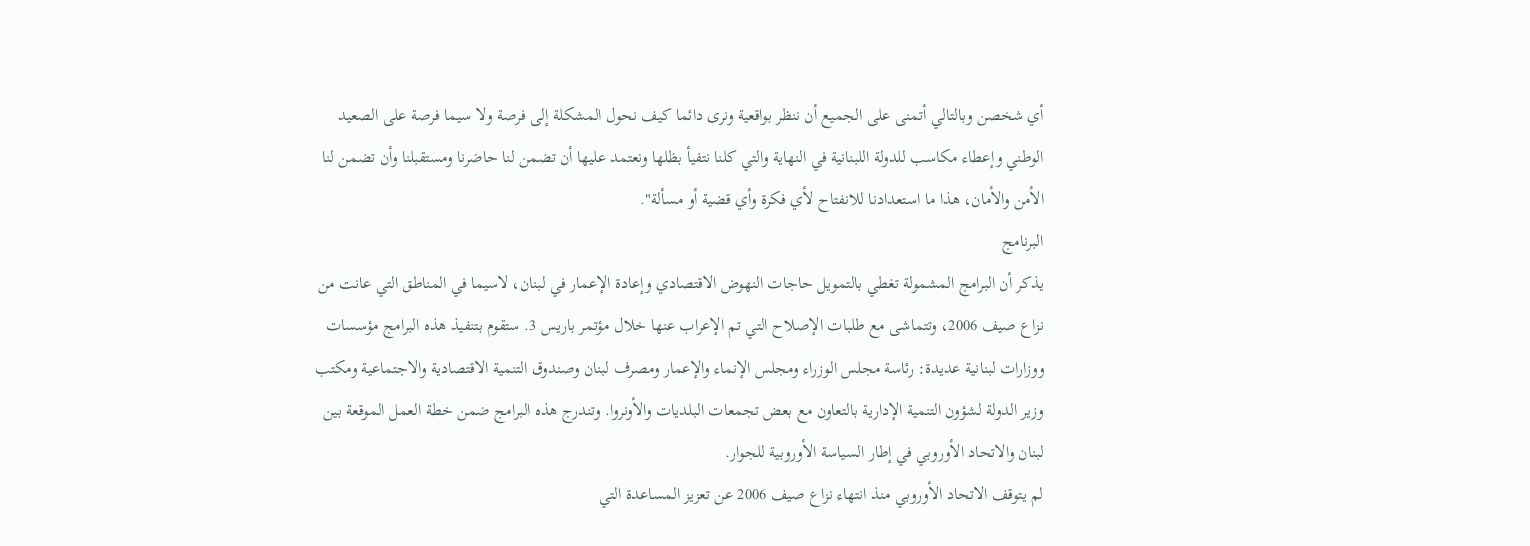أي شخصن وبالتالي أتمنى على الجميع أن ننظر بواقعية ونرى دائما كيف نحول المشكلة إلى فرصة ولا سيما فرصة على الصعيد الوطني وإعطاء مكاسب للدولة اللبنانية في النهاية والتي كلنا نتفيأ بظلها ونعتمد عليها أن تضمن لنا حاضرنا ومستقبلنا وأن تضمن لنا الأمن والأمان، هذا ما استعدادنا للانفتاح لأي فكرة وأي قضية أو مسألة".
البرنامج
يذكر أن البرامج المشمولة تغطي بالتمويل حاجات النهوض الاقتصادي وإعادة الإعمار في لبنان، لاسيما في المناطق التي عانت من نزاع صيف 2006، وتتماشى مع طلبات الإصلاح التي تم الإعراب عنها خلال مؤتمر باريس 3. ستقوم بتنفيذ هذه البرامج مؤسسات ووزارات لبنانية عديدة: رئاسة مجلس الوزراء ومجلس الإنماء والإعمار ومصرف لبنان وصندوق التنمية الاقتصادية والاجتماعية ومكتب وزير الدولة لشؤون التنمية الإدارية بالتعاون مع بعض تجمعات البلديات والأونروا. وتندرج هذه البرامج ضمن خطة العمل الموقعة بين لبنان والاتحاد الأوروبي في إطار السياسة الأوروبية للجوار.
لم يتوقف الاتحاد الأوروبي منذ انتهاء نزاع صيف 2006 عن تعزيز المساعدة التي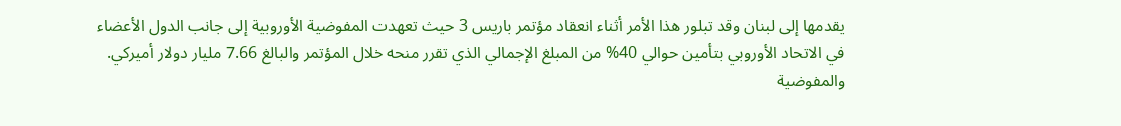يقدمها إلى لبنان وقد تبلور هذا الأمر أثناء انعقاد مؤتمر باريس 3 حيث تعهدت المفوضية الأوروبية إلى جانب الدول الأعضاء في الاتحاد الأوروبي بتأمين حوالي 40% من المبلغ الإجمالي الذي تقرر منحه خلال المؤتمر والبالغ 7.66 مليار دولار أميركي. والمفوضية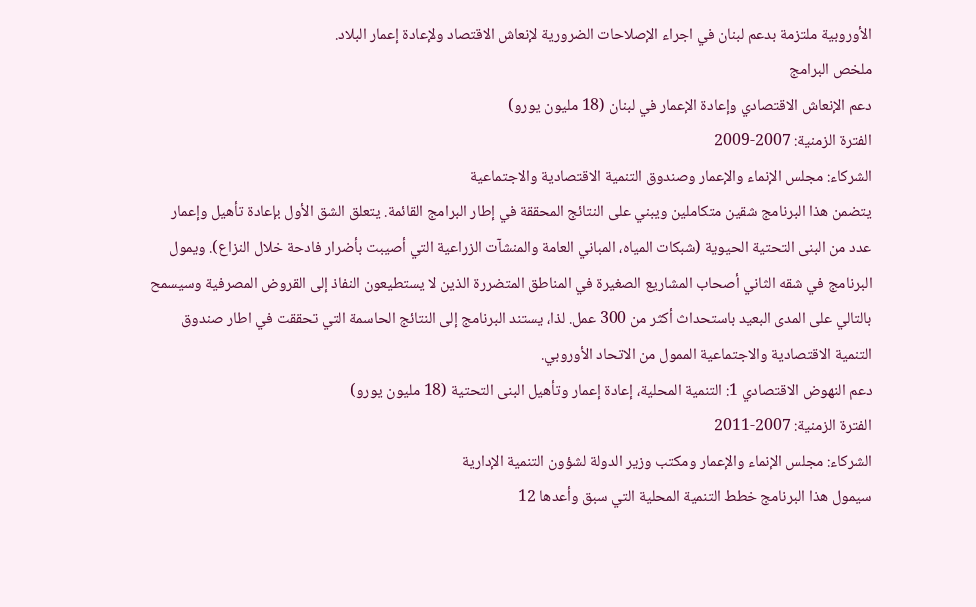الأوروبية ملتزمة بدعم لبنان في اجراء الإصلاحات الضرورية لإنعاش الاقتصاد ولإعادة إعمار البلاد.
ملخص البرامج
دعم الإنعاش الاقتصادي وإعادة الإعمار في لبنان (18 مليون يورو)
الفترة الزمنية: 2007-2009
الشركاء: مجلس الإنماء والإعمار وصندوق التنمية الاقتصادية والاجتماعية
يتضمن هذا البرنامج شقين متكاملين ويبني على النتائج المحققة في إطار البرامج القائمة. يتعلق الشق الأول بإعادة تأهيل وإعمار عدد من البنى التحتية الحيوية (شبكات المياه، المباني العامة والمنشآت الزراعية التي أصيبت بأضرار فادحة خلال النزاع). ويمول البرنامج في شقه الثاني أصحاب المشاريع الصغيرة في المناطق المتضررة الذين لا يستطيعون النفاذ إلى القروض المصرفية وسيسمح بالتالي على المدى البعيد باستحداث أكثر من 300 عمل. لذا، يستند البرنامج إلى النتائج الحاسمة التي تحققت في اطار صندوق التنمية الاقتصادية والاجتماعية الممول من الاتحاد الأوروبي.
دعم النهوض الاقتصادي 1: التنمية المحلية، إعادة إعمار وتأهيل البنى التحتية (18 مليون يورو)
الفترة الزمنية: 2007-2011
الشركاء: مجلس الإنماء والإعمار ومكتب وزير الدولة لشؤون التنمية الإدارية
سيمول هذا البرنامج خطط التنمية المحلية التي سبق وأعدها 12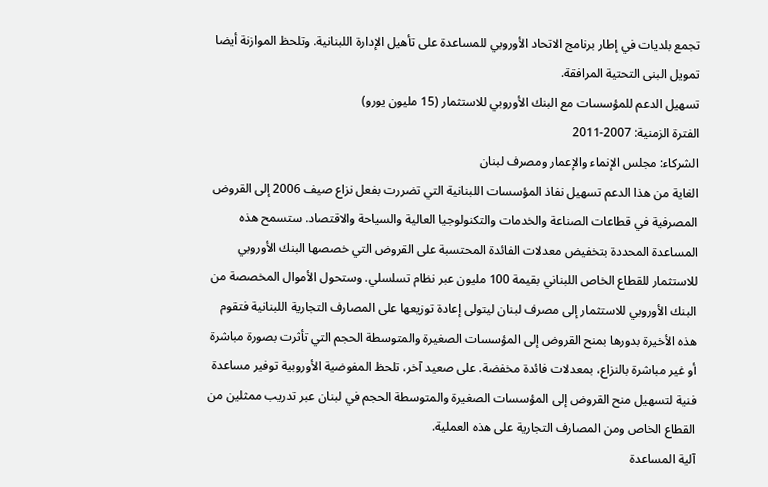تجمع بلديات في إطار برنامج الاتحاد الأوروبي للمساعدة على تأهيل الإدارة اللبنانية. وتلحظ الموازنة أيضا تمويل البنى التحتية المرافقة.
تسهيل الدعم للمؤسسات مع البنك الأوروبي للاستثمار (15 مليون يورو)
الفترة الزمنية: 2007-2011
الشركاء: مجلس الإنماء والإعمار ومصرف لبنان
الغاية من هذا الدعم تسهيل نفاذ المؤسسات اللبنانية التي تضررت بفعل نزاع صيف 2006 إلى القروض المصرفية في قطاعات الصناعة والخدمات والتكنولوجيا العالية والسياحة والاقتصاد. ستسمح هذه المساعدة المحددة بتخفيض معدلات الفائدة المحتسبة على القروض التي خصصها البنك الأوروبي للاستثمار للقطاع الخاص اللبناني بقيمة 100 مليون عبر نظام تسلسلي. وستحول الأموال المخصصة من البنك الأوروبي للاستثمار إلى مصرف لبنان ليتولى إعادة توزيعها على المصارف التجارية اللبنانية فتقوم هذه الأخيرة بدورها بمنح القروض إلى المؤسسات الصغيرة والمتوسطة الحجم التي تأثرت بصورة مباشرة أو غير مباشرة بالنزاع، بمعدلات فائدة مخفضة. على صعيد آخر، تلحظ المفوضية الأوروبية توفير مساعدة فنية لتسهيل منح القروض إلى المؤسسات الصغيرة والمتوسطة الحجم في لبنان عبر تدريب ممثلين من القطاع الخاص ومن المصارف التجارية على هذه العملية.
آلية المساعدة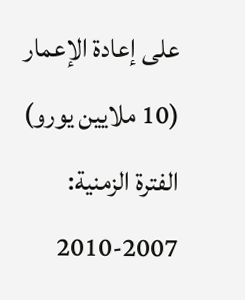على إعادة الإعمار (10 ملايين يورو)
الفترة الزمنية: 2007-2010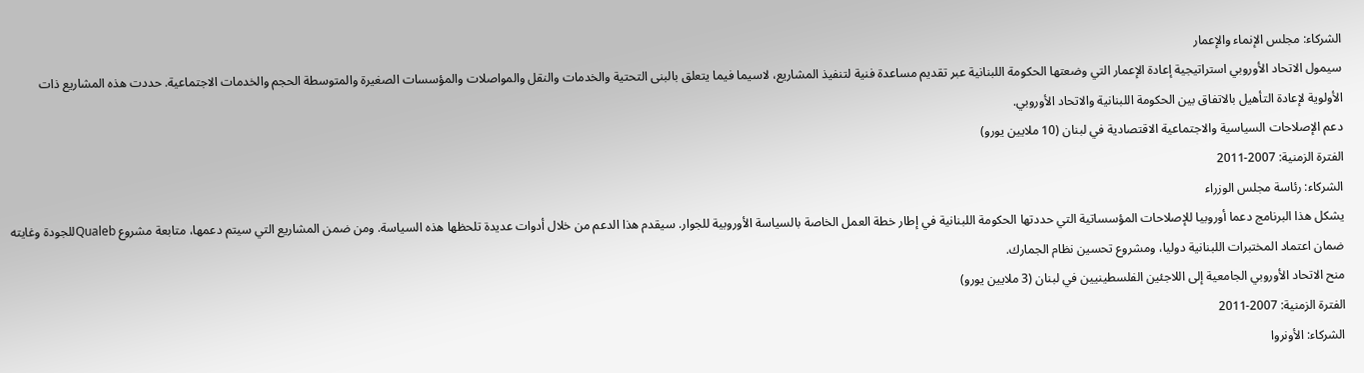الشركاء: مجلس الإنماء والإعمار
سيمول الاتحاد الأوروبي استراتيجية إعادة الإعمار التي وضعتها الحكومة اللبنانية عبر تقديم مساعدة فنية لتنفيذ المشاريع، لاسيما فيما يتعلق بالبنى التحتية والخدمات والنقل والمواصلات والمؤسسات الصغيرة والمتوسطة الحجم والخدمات الاجتماعية. حددت هذه المشاريع ذات الأولوية لإعادة التأهيل بالاتفاق بين الحكومة اللبنانية والاتحاد الأوروبي.
دعم الإصلاحات السياسية والاجتماعية الاقتصادية في لبنان (10 ملايين يورو)
الفترة الزمنية: 2007-2011
الشركاء: رئاسة مجلس الوزراء
يشكل هذا البرنامج دعما أوروبيا للإصلاحات المؤسساتية التي حددتها الحكومة اللبنانية في إطار خطة العمل الخاصة بالسياسة الأوروبية للجوار. سيقدم هذا الدعم من خلال أدوات عديدة تلحظها هذه السياسة. ومن ضمن المشاريع التي سيتم دعمها، متابعة مشروع Qualebللجودة وغايته ضمان اعتماد المختبرات اللبنانية دوليا، ومشروع تحسين نظام الجمارك.
منح الاتحاد الأوروبي الجامعية إلى اللاجئين الفلسطينيين في لبنان (3 ملايين يورو)
الفترة الزمنية: 2007-2011
الشركاء: الأونروا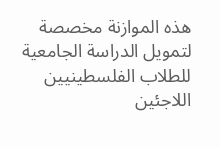هذه الموازنة مخصصة لتمويل الدراسة الجامعية للطلاب الفلسطينيين اللاجئين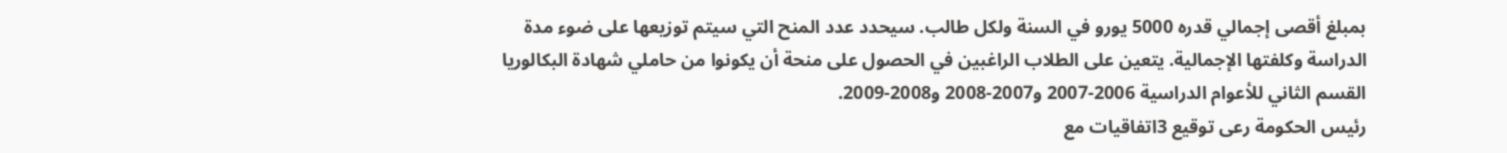بمبلغ أقصى إجمالي قدره 5000 يورو في السنة ولكل طالب. سيحدد عدد المنح التي سيتم توزيعها على ضوء مدة الدراسة وكلفتها الإجمالية. يتعين على الطلاب الراغبين في الحصول على منحة أن يكونوا من حاملي شهادة البكالوريا القسم الثاني للأعوام الدراسية 2006-2007 و2007-2008 و2008-2009.
رئيس الحكومة رعى توقيع 3اتفاقيات مع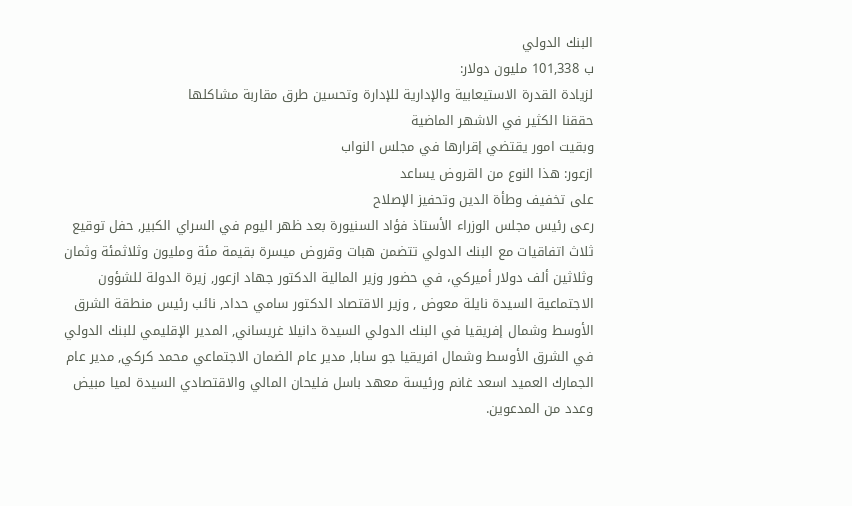البنك الدولي
ب 101,338 مليون دولار:
لزيادة القدرة الاستيعابية والإدارية للإدارة وتحسين طرق مقاربة مشاكلها
حققنا الكثير في الاشهر الماضية
وبقيت امور يقتضي إقرارها في مجلس النواب
ازعور: هذا النوع من القروض يساعد
على تخفيف وطأة الدين وتحفيز الإصلاح
رعى رئيس مجلس الوزراء الأستاذ فؤاد السنيورة بعد ظهر اليوم في السراي الكبير, حفل توقيع ثلاث اتفاقيات مع البنك الدولي تتضمن هبات وقروض ميسرة بقيمة مئة ومليون وثلاثمئة وثمان وثلاثين ألف دولار أميركي، في حضور وزير المالية الدكتور جهاد ازعور, زيرة الدولة للشؤون الاجتماعية السيدة نايلة معوض , وزير الاقتصاد الدكتور سامي حداد, نائب رئيس منطقة الشرق الأوسط وشمال إفريقيا في البنك الدولي السيدة دانيلا غريساني, المدير الإقليمي للبنك الدولي في الشرق الأوسط وشمال افريقيا جو سابا, مدير عام الضمان الاجتماعي محمد كركي, مدير عام الجمارك العميد اسعد غانم ورئيسة معهد باسل فليحان المالي والاقتصادي السيدة لميا مبيض وعدد من المدعوين.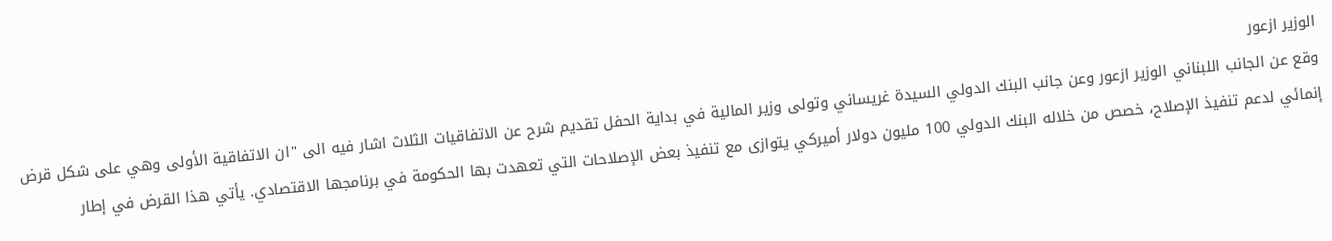الوزير ازعور
وقع عن الجانب اللبناني الوزير ازعور وعن جانب البنك الدولي السيدة غريساني وتولى وزير المالية في بداية الحفل تقديم شرح عن الاتفاقيات الثلاث اشار فيه الى "ان الاتفاقية الأولى وهي على شكل قرض إنمائي لدعم تنفيذ الإصلاح، خصص من خلاله البنك الدولي 100 مليون دولار أميركي يتوازى مع تنفيذ بعض الإصلاحات التي تعهدت بها الحكومة في برنامجها الاقتصادي. يأتي هذا القرض في إطار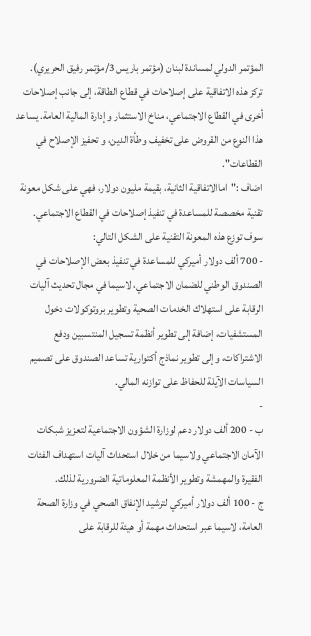المؤتمر الدولي لمساندة لبنان (مؤتمر باريس 3/مؤتمر رفيق الحريري).
تركز هذه الاتفاقية على إصلاحات في قطاع الطاقة، إلى جانب إصلاحات أخرى في القطاع الاجتماعي، مناخ الاستثمار و إدارة المالية العامة. يساعد هذا النوع من القروض على تخفيف وطأة الدين، و تحفيز الإصلاح في القطاعات".
اضاف :"اماالاتفاقية الثانية، بقيمة مليون دولار، فهي على شكل معونة تقنية مخصصة للمساعدة في تنفيذ إصلاحات في القطاع الاجتماعي.
سوف توزع هذه المعونة التقنية على الشكل التالي:
- 700 ألف دولار أميركي للمساعدة في تنفيذ بعض الإصلاحات في الصندوق الوطني للضمان الاجتماعي، لاسيما في مجال تحديث آليات الرقابة على استهلاك الخدمات الصحية وتطوير بروتوكولات دخول المستشفيات، إضافة إلى تطوير أنظمة تسجيل المنتسبين ودفع الاشتراكات، وإلى تطوير نماذج أكتوارية تساعد الصندوق على تصميم السياسات الآيلة للحفاظ على توازنه المالي.
-
ب - 200 ألف دولار دعم لوزارة الشؤون الاجتماعية لتعزيز شبكات الآمان الاجتماعي ولاسيما من خلال استحداث آليات استهداف الفئات الفقيرة والمهمشة وتطوير الأنظمة المعلوماتية الضرورية لذلك.
ج - 100 ألف دولار أميركي لترشيد الإنفاق الصحي في وزارة الصحة العامة، لاسيما عبر استحداث مهمة أو هيئة للرقابة على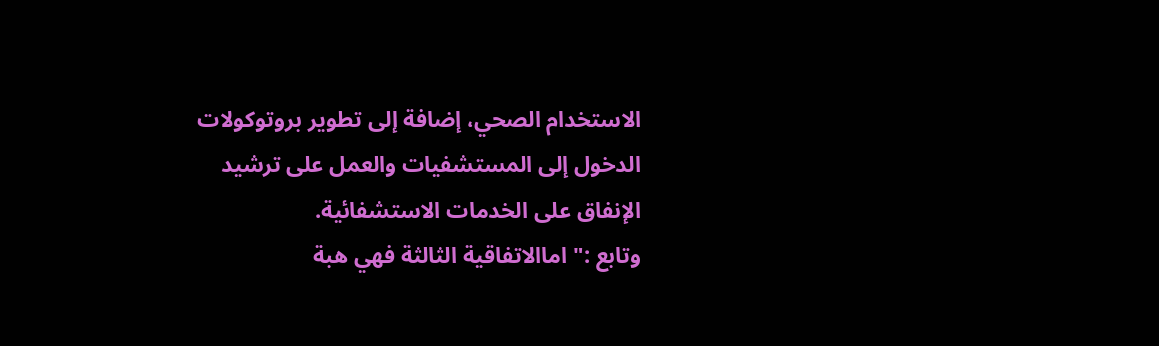الاستخدام الصحي، إضافة إلى تطوير بروتوكولات الدخول إلى المستشفيات والعمل على ترشيد الإنفاق على الخدمات الاستشفائية.
وتابع :" اماالاتفاقية الثالثة فهي هبة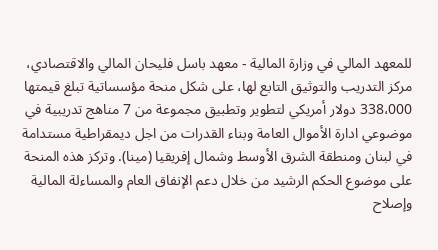للمعهد المالي في وزارة المالية - معهد باسل فليحان المالي والاقتصادي، مركز التدريب والتوثيق التابع لها، على شكل منحة مؤسساتية تبلغ قيمتها 338،000 دولار أمريكي لتطوير وتطبيق مجموعة من 7 مناهج تدريبية في موضوعي ادارة الأموال العامة وبناء القدرات من اجل ديمقراطية مستدامة في لبنان ومنطقة الشرق الأوسط وشمال إفريقيا (مينا). وتركز هذه المنحة على موضوع الحكم الرشيد من خلال دعم الإنفاق العام والمساءلة المالية وإصلاح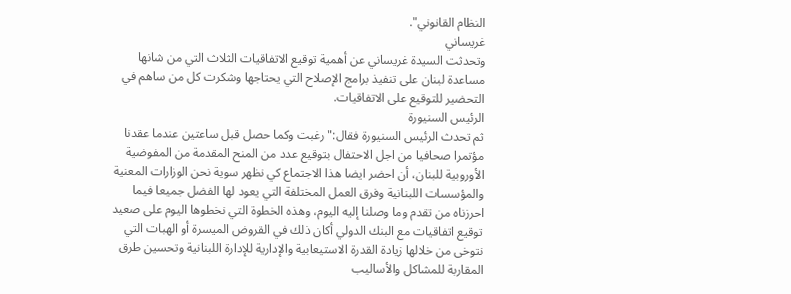النظام القانوني".
غريساني
وتحدثت السيدة غريساني عن أهمية توقيع الاتفاقيات الثلاث التي من شانها مساعدة لبنان على تنفيذ برامج الإصلاح التي يحتاجها وشكرت كل من ساهم في التحضير للتوقيع على الاتفاقيات.
الرئيس السنيورة
ثم تحدث الرئيس السنيورة فقال:" رغبت وكما حصل قبل ساعتين عندما عقدنا مؤتمرا صحافيا من اجل الاحتفال بتوقيع عدد من المنح المقدمة من المفوضية الأوروبية للبنان، أن احضر ايضا هذا الاجتماع كي نظهر سوية نحن الوزارات المعنية والمؤسسات اللبنانية وفرق العمل المختلفة التي يعود لها الفضل جميعا فيما احرزناه من تقدم وما وصلنا إليه اليوم، وهذه الخطوة التي نخطوها اليوم على صعيد توقيع اتفاقيات مع البنك الدولي أكان ذلك في القروض الميسرة أو الهبات التي نتوخى من خلالها زيادة القدرة الاستيعابية والإدارية للإدارة اللبنانية وتحسين طرق المقاربة للمشاكل والأساليب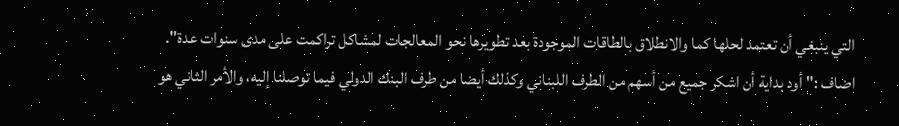التي ينبغي أن تعتمد لحلها كما والانطلاق بالطاقات الموجودة بعد تطويرها نحو المعالجات لمشاكل تراكمت على مدى سنوات عدة".
اضاف :" أود بداية أن اشكر جميع من أسهم من الطرف اللبناني وكذلك أيضا من طرف البنك الدولي فيما توصلنا إليه، والأمر الثاني هو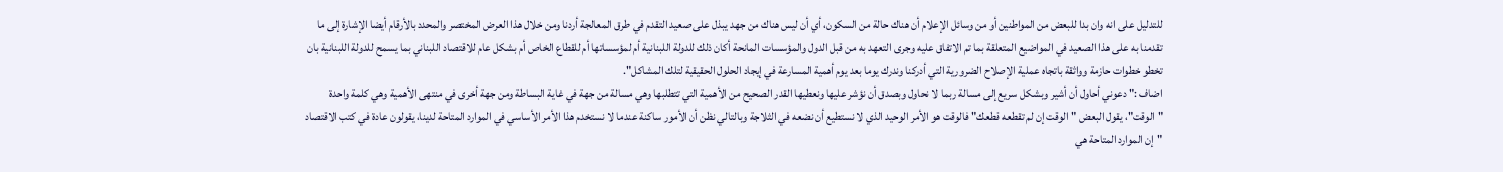للتدليل على انه وان بدا للبعض من المواطنين أو من وسائل الإعلام أن هناك حالة من السكون، أي أن ليس هناك من جهد يبذل على صعيد التقدم في طرق المعالجة أردنا ومن خلال هذا العرض المختصر والمحدد بالأرقام أيضا الإشارة إلى ما تقدمنا به على هذا الصعيد في المواضيع المتعلقة بما تم الاتفاق عليه وجرى التعهد به من قبل الدول والمؤسسات المانحة أكان ذلك للدولة اللبنانية أم لمؤسساتها أم للقطاع الخاص أم بشكل عام للاقتصاد اللبناني بما يسمح للدولة اللبنانية بان تخطو خطوات حازمة وواثقة باتجاه عملية الإصلاح الضرورية التي أدركنا وندرك يوما بعد يوم أهمية المسارعة في إيجاد الحلول الحقيقية لتلك المشاكل".
اضاف :" دعوني أحاول أن أشير وبشكل سريع إلى مسالة ربما لا نحاول وبصدق أن نؤشر عليها ونعطيها القدر الصحيح من الأهمية التي تتطلبها وهي مسالة من جهة في غاية البساطة ومن جهة أخرى في منتهى الأهمية وهي كلمة واحدة "الوقت"، يقول البعض "الوقت إن لم تقطعه قطعك" فالوقت هو الأمر الوحيد الذي لا نستطيع أن نضعه في الثلاجة وبالتالي نظن أن الأمور ساكنة عندما لا نستخدم هذا الأمر الأساسي في الموارد المتاحة لدينا، يقولون عادة في كتب الاقتصاد "إن الموارد المتاحة هي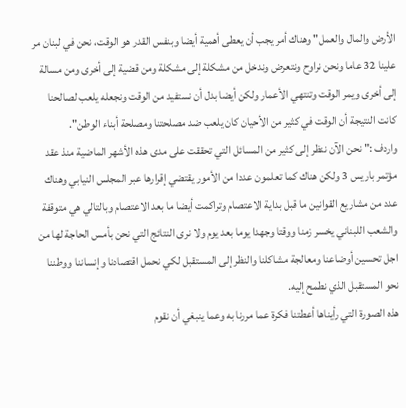الأرض والمال والعمل" وهناك أمر يجب أن يعطى أهمية أيضا وبنفس القدر هو الوقت، نحن في لبنان مر علينا 32 عاما ونحن نراوح ونتعرض وندخل من مشكلة إلى مشكلة ومن قضية إلى أخرى ومن مسالة إلى أخرى ويمر الوقت وتنتهي الأعمار ولكن أيضا بدل أن نستفيد من الوقت ونجعله يلعب لصالحنا كانت النتيجة أن الوقت في كثير من الأحيان كان يلعب ضد مصلحتنا ومصلحة أبناء الوطن".
واردف :" نحن الآن ننظر إلى كثير من المسائل التي تحققت على مدى هذه الأشهر الماضية منذ عقد مؤتمر باريس 3 ولكن هناك كما تعلمون عددا من الأمور يقتضي إقرارها عبر المجلس النيابي وهناك عدد من مشاريع القوانين ما قبل بداية الاعتصام وتراكمت أيضا ما بعد الاعتصام وبالتالي هي متوقفة والشعب اللبناني يخسر زمنا ووقتا وجهدا يوما بعد يوم ولا نرى النتائج التي نحن بأمس الحاجة لها من اجل تحسين أوضاعنا ومعالجة مشاكلنا والنظر إلى المستقبل لكي نحمل اقتصادنا وإنساننا ووطننا نحو المستقبل الذي نطمح إليه.
هذه الصورة التي رأيناها أعطتنا فكرة عما مررنا به وعما ينبغي أن نقوم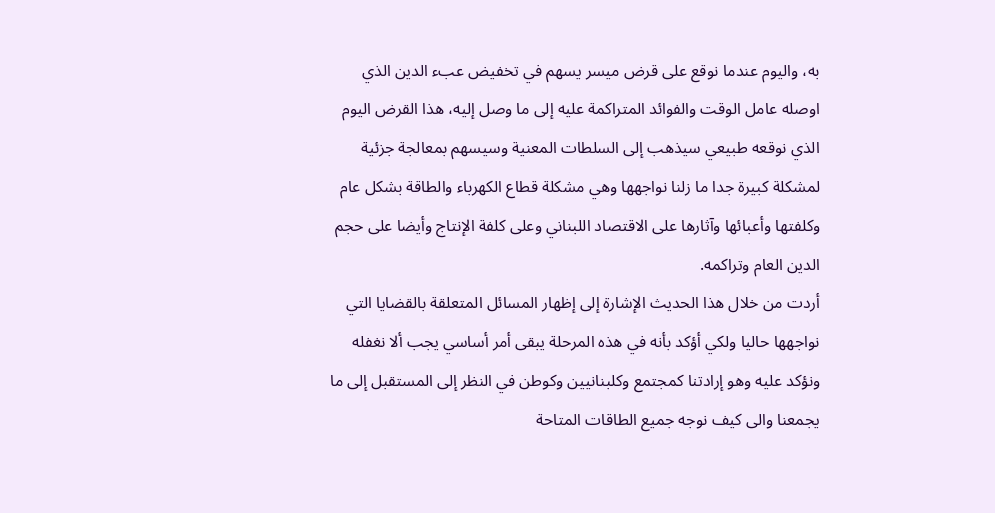به، واليوم عندما نوقع على قرض ميسر يسهم في تخفيض عبء الدين الذي اوصله عامل الوقت والفوائد المتراكمة عليه إلى ما وصل إليه، هذا القرض اليوم الذي نوقعه طبيعي سيذهب إلى السلطات المعنية وسيسهم بمعالجة جزئية لمشكلة كبيرة جدا ما زلنا نواجهها وهي مشكلة قطاع الكهرباء والطاقة بشكل عام وكلفتها وأعبائها وآثارها على الاقتصاد اللبناني وعلى كلفة الإنتاج وأيضا على حجم الدين العام وتراكمه.
أردت من خلال هذا الحديث الإشارة إلى إظهار المسائل المتعلقة بالقضايا التي نواجهها حاليا ولكي أؤكد بأنه في هذه المرحلة يبقى أمر أساسي يجب ألا نغفله ونؤكد عليه وهو إرادتنا كمجتمع وكلبنانيين وكوطن في النظر إلى المستقبل إلى ما يجمعنا والى كيف نوجه جميع الطاقات المتاحة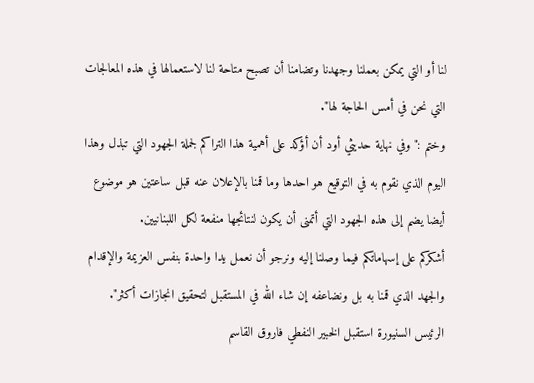لنا أو التي يمكن بعملنا وجهدنا وتضامنا أن تصبح متاحة لنا لاستعمالها في هذه المعالجات التي نحن في أمس الحاجة لها".
وختم :" وفي نهاية حديثي أود أن أؤكد على أهمية هذا التراكم لجملة الجهود التي تبذل وهذا اليوم الذي نقوم به في التوقيع هو احدها وما قمنا بالإعلان عنه قبل ساعتين هو موضوع أيضا يضم إلى هذه الجهود التي أتمنى أن يكون لنتائجها منفعة لكل اللبنانيين.
أشكركم على إسهاماتكم فيما وصلنا إليه ونرجو أن نعمل يدا واحدة بنفس العزيمة والإقدام والجهد الذي قمنا به بل ونضاعفه إن شاء الله في المستقبل لتحقيق انجازات أكثر".
الرئيس السنيورة استقبل الخبير النفطي فاروق القاسم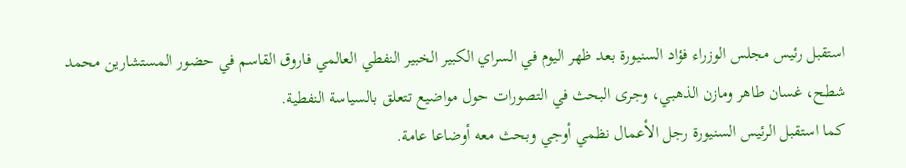استقبل رئيس مجلس الوزراء فؤاد السنيورة بعد ظهر اليوم في السراي الكبير الخبير النفطي العالمي فاروق القاسم في حضور المستشارين محمد شطح، غسان طاهر ومازن الذهبي، وجرى البحث في التصورات حول مواضيع تتعلق بالسياسة النفطية.
كما استقبل الرئيس السنيورة رجل الأعمال نظمي أوجي وبحث معه أوضاعا عامة.